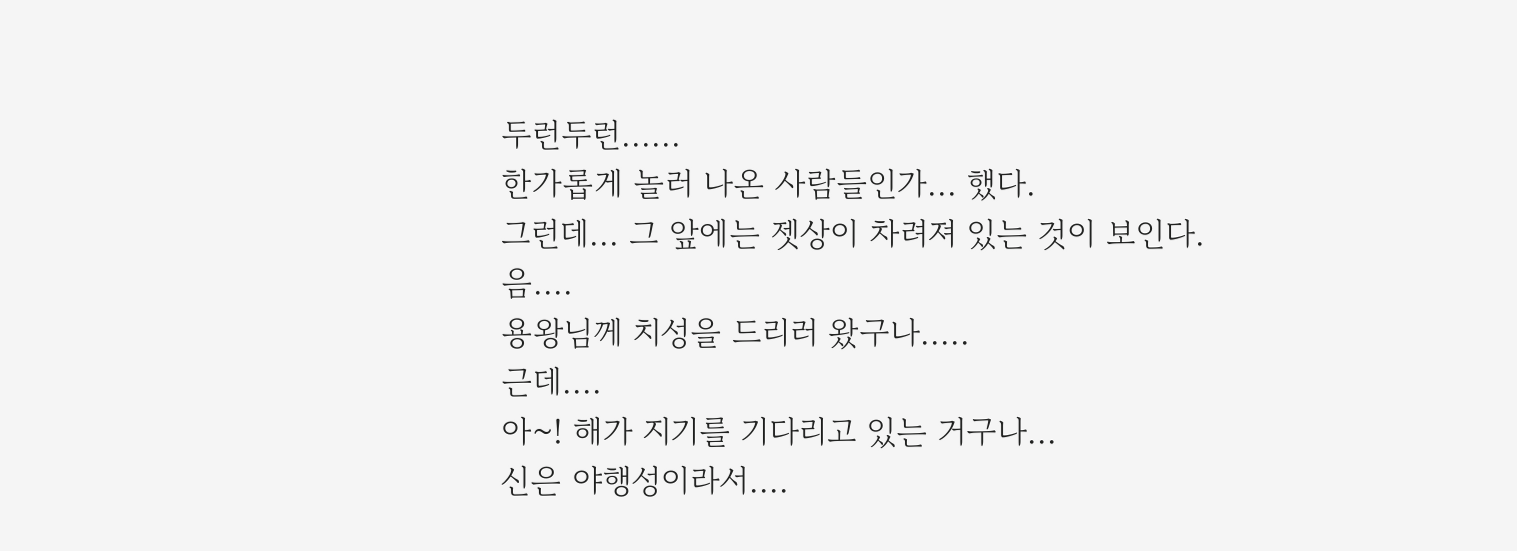두런두런......
한가롭게 놀러 나온 사람들인가... 했다.
그런데... 그 앞에는 젯상이 차려져 있는 것이 보인다.
음....
용왕님께 치성을 드리러 왔구나.....
근데....
아~! 해가 지기를 기다리고 있는 거구나...
신은 야행성이라서....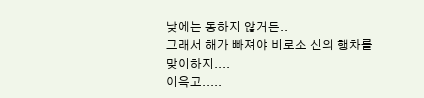낮에는 동하지 않거든..
그래서 해가 빠져야 비로소 신의 행차를 맞이하지....
이윽고.....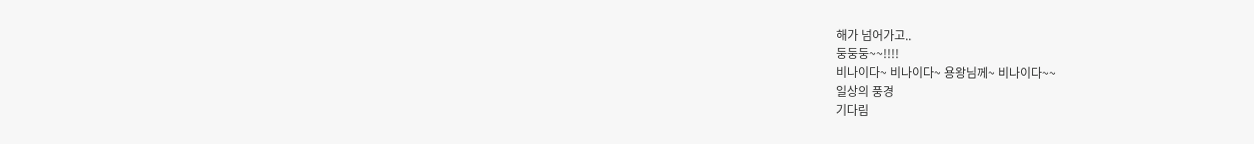해가 넘어가고..
둥둥둥~~!!!!
비나이다~ 비나이다~ 용왕님께~ 비나이다~~
일상의 풍경
기다림